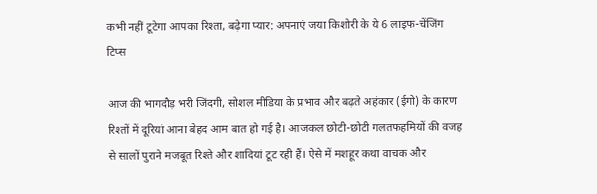कभी नहीं टूटेगा आपका रिश्ता, बढ़ेगा प्यार: अपनाएं जया किशोरी के ये 6 लाइफ-चेंजिंग टिप्स

आज की भागदौड़ भरी जिंदगी, सोशल मीडिया के प्रभाव और बढ़ते अहंकार (ईगो) के कारण रिश्तों में दूरियां आना बेहद आम बात हो गई है। आजकल छोटी-छोटी गलतफहमियों की वजह से सालों पुराने मजबूत रिश्ते और शादियां टूट रही हैं। ऐसे में मशहूर कथा वाचक और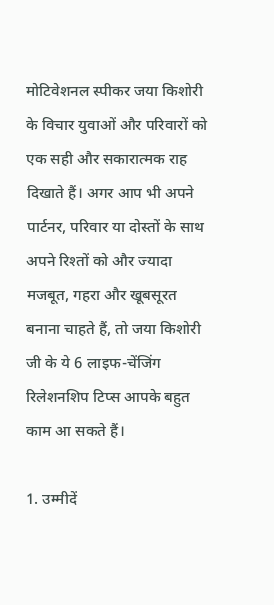मोटिवेशनल स्पीकर जया किशोरी के विचार युवाओं और परिवारों को एक सही और सकारात्मक राह दिखाते हैं। अगर आप भी अपने पार्टनर, परिवार या दोस्तों के साथ अपने रिश्तों को और ज्यादा मजबूत, गहरा और खूबसूरत बनाना चाहते हैं, तो जया किशोरी जी के ये 6 लाइफ-चेंजिंग रिलेशनशिप टिप्स आपके बहुत काम आ सकते हैं।

1. उम्मीदें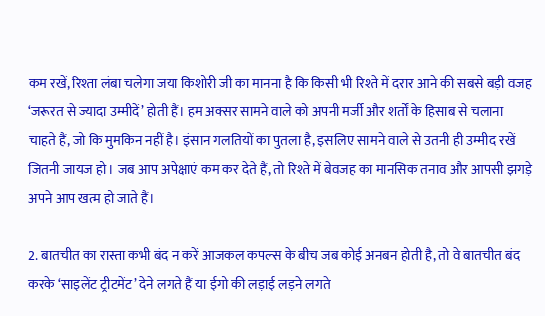कम रखें, रिश्ता लंबा चलेगा जया किशोरी जी का मानना है कि किसी भी रिश्ते में दरार आने की सबसे बड़ी वजह ‘जरूरत से ज्यादा उम्मीदें’ होती हैं। हम अक्सर सामने वाले को अपनी मर्जी और शर्तों के हिसाब से चलाना चाहते हैं, जो कि मुमकिन नहीं है। इंसान गलतियों का पुतला है, इसलिए सामने वाले से उतनी ही उम्मीद रखें जितनी जायज हो। जब आप अपेक्षाएं कम कर देते हैं, तो रिश्ते में बेवजह का मानसिक तनाव और आपसी झगड़े अपने आप खत्म हो जाते हैं।

2. बातचीत का रास्ता कभी बंद न करें आजकल कपल्स के बीच जब कोई अनबन होती है, तो वे बातचीत बंद करके ‘साइलेंट ट्रीटमेंट’ देने लगते हैं या ईगो की लड़ाई लड़ने लगते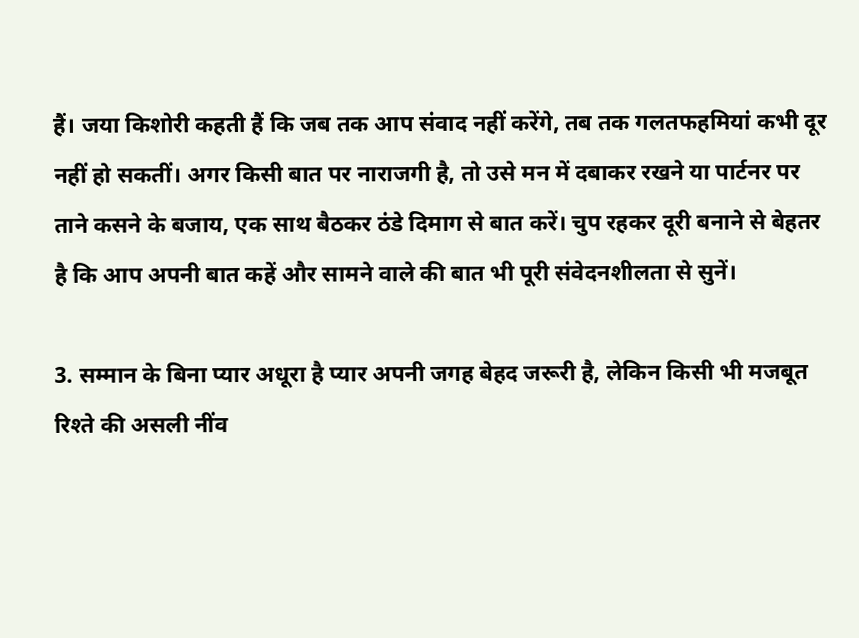हैं। जया किशोरी कहती हैं कि जब तक आप संवाद नहीं करेंगे, तब तक गलतफहमियां कभी दूर नहीं हो सकतीं। अगर किसी बात पर नाराजगी है, तो उसे मन में दबाकर रखने या पार्टनर पर ताने कसने के बजाय, एक साथ बैठकर ठंडे दिमाग से बात करें। चुप रहकर दूरी बनाने से बेहतर है कि आप अपनी बात कहें और सामने वाले की बात भी पूरी संवेदनशीलता से सुनें।

3. सम्मान के बिना प्यार अधूरा है प्यार अपनी जगह बेहद जरूरी है, लेकिन किसी भी मजबूत रिश्ते की असली नींव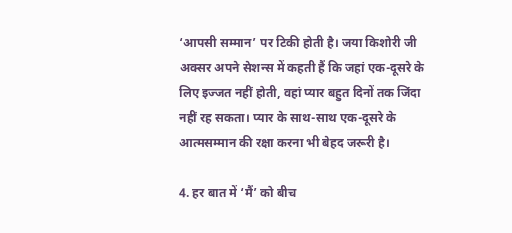‘आपसी सम्मान’ पर टिकी होती है। जया किशोरी जी अक्सर अपने सेशन्स में कहती हैं कि जहां एक-दूसरे के लिए इज्जत नहीं होती, वहां प्यार बहुत दिनों तक जिंदा नहीं रह सकता। प्यार के साथ-साथ एक-दूसरे के आत्मसम्मान की रक्षा करना भी बेहद जरूरी है।

4. हर बात में ‘मैं’ को बीच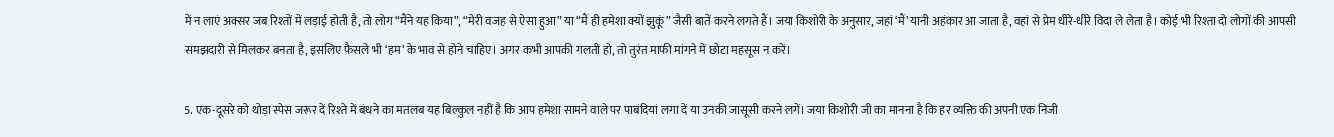में न लाएं अक्सर जब रिश्तों में लड़ाई होती है, तो लोग “मैंने यह किया”, “मेरी वजह से ऐसा हुआ” या “मैं ही हमेशा क्यों झुकूं” जैसी बातें करने लगते हैं। जया किशोरी के अनुसार, जहां ‘मैं’ यानी अहंकार आ जाता है, वहां से प्रेम धीरे-धीरे विदा ले लेता है। कोई भी रिश्ता दो लोगों की आपसी समझदारी से मिलकर बनता है, इसलिए फैसले भी ‘हम’ के भाव से होने चाहिए। अगर कभी आपकी गलती हो, तो तुरंत माफी मांगने में छोटा महसूस न करें।

5. एक-दूसरे को थोड़ा स्पेस जरूर दें रिश्ते में बंधने का मतलब यह बिल्कुल नहीं है कि आप हमेशा सामने वाले पर पाबंदियां लगा दें या उनकी जासूसी करने लगें। जया किशोरी जी का मानना है कि हर व्यक्ति की अपनी एक निजी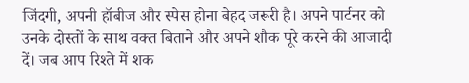जिंदगी, अपनी हॉबीज और स्पेस होना बेहद जरूरी है। अपने पार्टनर को उनके दोस्तों के साथ वक्त बिताने और अपने शौक पूरे करने की आजादी दें। जब आप रिश्ते में शक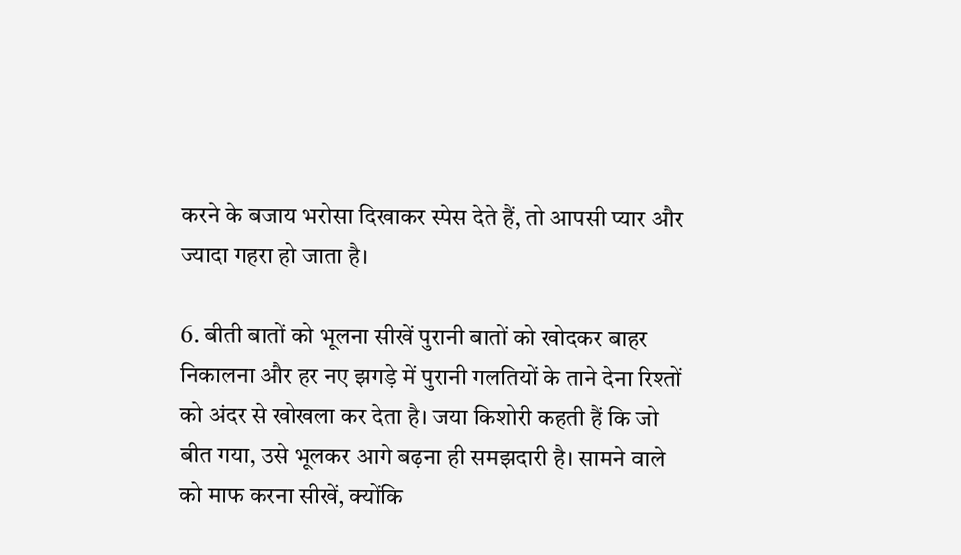करने के बजाय भरोसा दिखाकर स्पेस देते हैं, तो आपसी प्यार और ज्यादा गहरा हो जाता है।

6. बीती बातों को भूलना सीखें पुरानी बातों को खोदकर बाहर निकालना और हर नए झगड़े में पुरानी गलतियों के ताने देना रिश्तों को अंदर से खोखला कर देता है। जया किशोरी कहती हैं कि जो बीत गया, उसे भूलकर आगे बढ़ना ही समझदारी है। सामने वाले को माफ करना सीखें, क्योंकि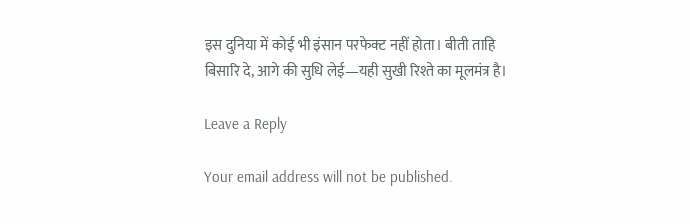इस दुनिया में कोई भी इंसान परफेक्ट नहीं होता। बीती ताहि बिसारि दे, आगे की सुधि लेई—यही सुखी रिश्ते का मूलमंत्र है।

Leave a Reply

Your email address will not be published.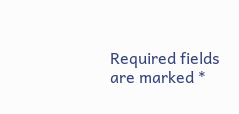Required fields are marked *